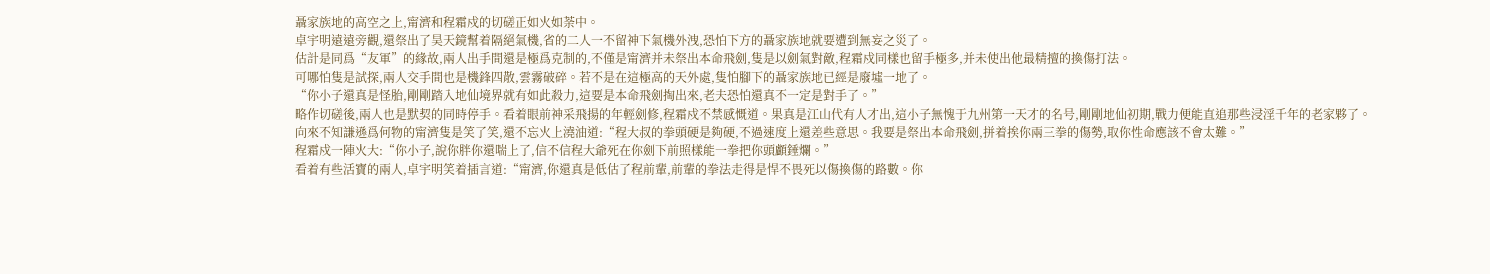聶家族地的高空之上,甯濟和程霜戍的切磋正如火如荼中。
卓宇明遠遠旁觀,還祭出了昊天鏡幫着隔絕氣機,省的二人一不留神下氣機外洩,恐怕下方的聶家族地就要遭到無妄之災了。
估計是同爲“友軍”的緣故,兩人出手間還是極爲克制的,不僅是甯濟并未祭出本命飛劍,隻是以劍氣對敵,程霜戍同樣也留手極多,并未使出他最精擅的換傷打法。
可哪怕隻是試探,兩人交手間也是機鋒四散,雲霧破碎。若不是在這極高的天外處,隻怕腳下的聶家族地已經是廢墟一地了。
“你小子還真是怪胎,剛剛踏入地仙境界就有如此殺力,這要是本命飛劍掏出來,老夫恐怕還真不一定是對手了。”
略作切磋後,兩人也是默契的同時停手。看着眼前神采飛揚的年輕劍修,程霜戍不禁感慨道。果真是江山代有人才出,這小子無愧于九州第一天才的名号,剛剛地仙初期,戰力便能直追那些浸淫千年的老家夥了。
向來不知謙遜爲何物的甯濟隻是笑了笑,還不忘火上澆油道:“程大叔的拳頭硬是夠硬,不過速度上還差些意思。我要是祭出本命飛劍,拼着挨你兩三拳的傷勢,取你性命應該不會太難。”
程霜戍一陣火大:“你小子,說你胖你還喘上了,信不信程大爺死在你劍下前照樣能一拳把你頭顱錘爛。”
看着有些活寶的兩人,卓宇明笑着插言道:“甯濟,你還真是低估了程前輩,前輩的拳法走得是悍不畏死以傷換傷的路數。你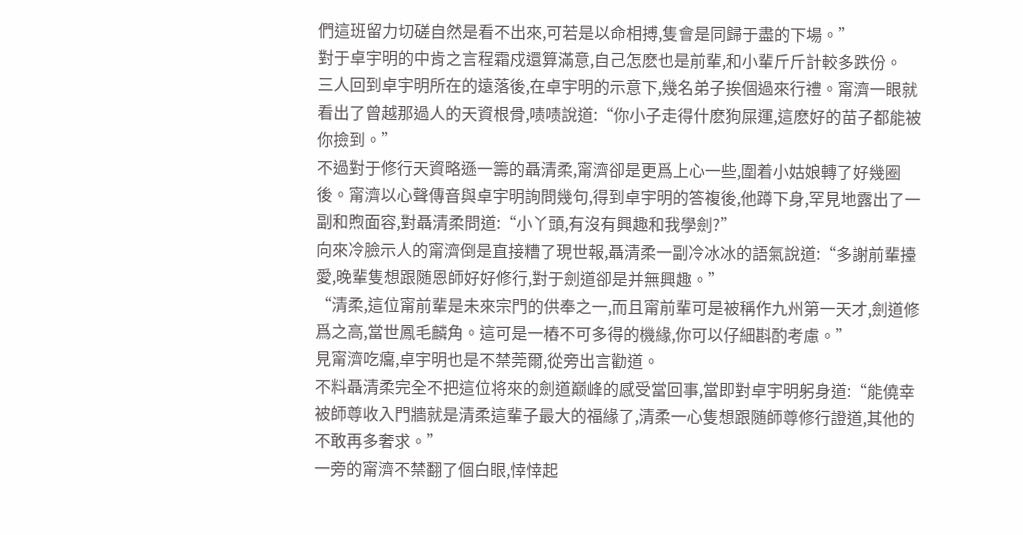們這班留力切磋自然是看不出來,可若是以命相搏,隻會是同歸于盡的下場。”
對于卓宇明的中肯之言程霜戍還算滿意,自己怎麽也是前輩,和小輩斤斤計較多跌份。
三人回到卓宇明所在的遠落後,在卓宇明的示意下,幾名弟子挨個過來行禮。甯濟一眼就看出了曾越那過人的天資根骨,啧啧說道:“你小子走得什麽狗屎運,這麽好的苗子都能被你撿到。”
不過對于修行天資略遜一籌的聶清柔,甯濟卻是更爲上心一些,圍着小姑娘轉了好幾圈後。甯濟以心聲傳音與卓宇明詢問幾句,得到卓宇明的答複後,他蹲下身,罕見地露出了一副和煦面容,對聶清柔問道:“小丫頭,有沒有興趣和我學劍?”
向來冷臉示人的甯濟倒是直接糟了現世報,聶清柔一副冷冰冰的語氣說道:“多謝前輩擡愛,晚輩隻想跟随恩師好好修行,對于劍道卻是并無興趣。”
“清柔,這位甯前輩是未來宗門的供奉之一,而且甯前輩可是被稱作九州第一天才,劍道修爲之高,當世鳳毛麟角。這可是一樁不可多得的機緣,你可以仔細斟酌考慮。”
見甯濟吃癟,卓宇明也是不禁莞爾,從旁出言勸道。
不料聶清柔完全不把這位将來的劍道巅峰的感受當回事,當即對卓宇明躬身道:“能僥幸被師尊收入門牆就是清柔這輩子最大的福緣了,清柔一心隻想跟随師尊修行證道,其他的不敢再多奢求。”
一旁的甯濟不禁翻了個白眼,悻悻起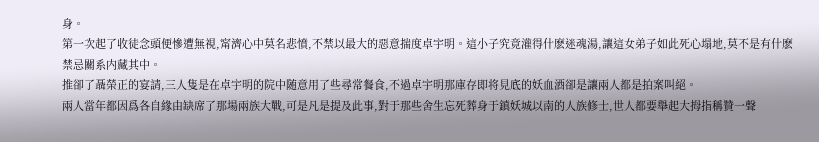身。
第一次起了收徒念頭便慘遭無視,甯濟心中莫名悲憤,不禁以最大的惡意揣度卓宇明。這小子究竟灌得什麽迷魂湯,讓這女弟子如此死心塌地,莫不是有什麽禁忌關系内藏其中。
推卻了聶榮正的宴請,三人隻是在卓宇明的院中随意用了些尋常餐食,不過卓宇明那庫存即将見底的妖血酒卻是讓兩人都是拍案叫絕。
兩人當年都因爲各自緣由缺席了那場兩族大戰,可是凡是提及此事,對于那些舍生忘死葬身于鎮妖城以南的人族修士,世人都要舉起大拇指稱贊一聲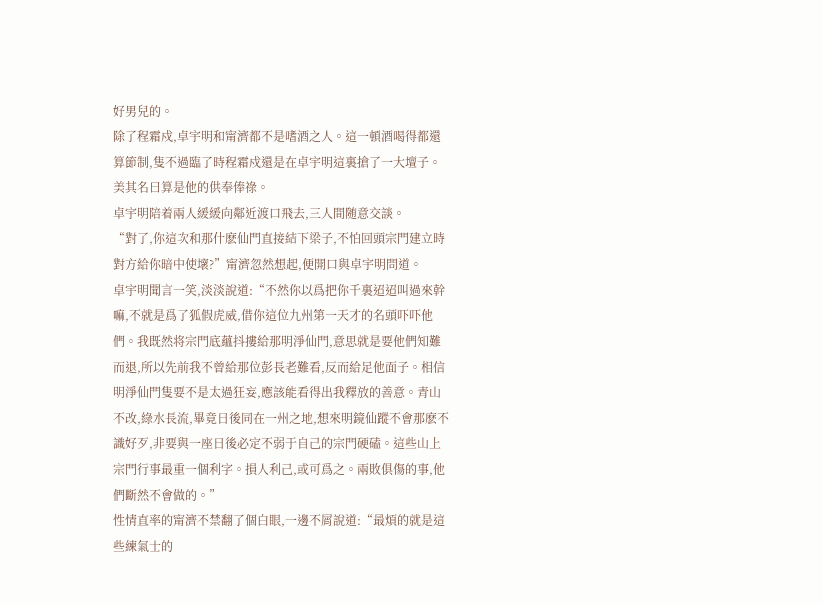好男兒的。
除了程霜戍,卓宇明和甯濟都不是嗜酒之人。這一頓酒喝得都還算節制,隻不過臨了時程霜戍還是在卓宇明這裏搶了一大壇子。美其名曰算是他的供奉俸祿。
卓宇明陪着兩人緩緩向鄰近渡口飛去,三人間随意交談。
“對了,你這次和那什麽仙門直接結下梁子,不怕回頭宗門建立時對方給你暗中使壞?”甯濟忽然想起,便開口與卓宇明問道。
卓宇明聞言一笑,淡淡說道:“不然你以爲把你千裏迢迢叫過來幹嘛,不就是爲了狐假虎威,借你這位九州第一天才的名頭吓吓他們。我既然将宗門底蘊抖摟給那明淨仙門,意思就是要他們知難而退,所以先前我不曾給那位彭長老難看,反而給足他面子。相信明淨仙門隻要不是太過狂妄,應該能看得出我釋放的善意。青山不改,綠水長流,畢竟日後同在一州之地,想來明鏡仙蹤不會那麽不識好歹,非要與一座日後必定不弱于自己的宗門硬磕。這些山上宗門行事最重一個利字。損人利己,或可爲之。兩敗俱傷的事,他們斷然不會做的。”
性情直率的甯濟不禁翻了個白眼,一邊不屑說道:“最煩的就是這些練氣士的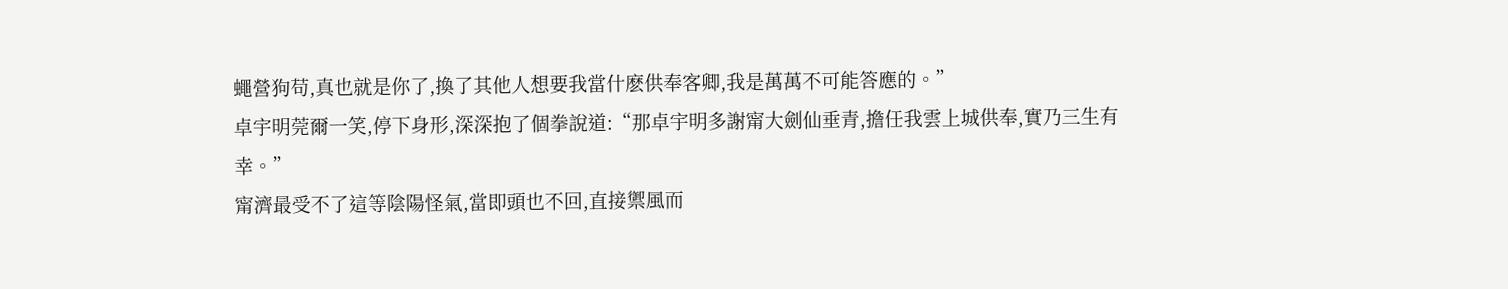蠅營狗苟,真也就是你了,換了其他人想要我當什麽供奉客卿,我是萬萬不可能答應的。”
卓宇明莞爾一笑,停下身形,深深抱了個拳說道:“那卓宇明多謝甯大劍仙垂青,擔任我雲上城供奉,實乃三生有幸。”
甯濟最受不了這等陰陽怪氣,當即頭也不回,直接禦風而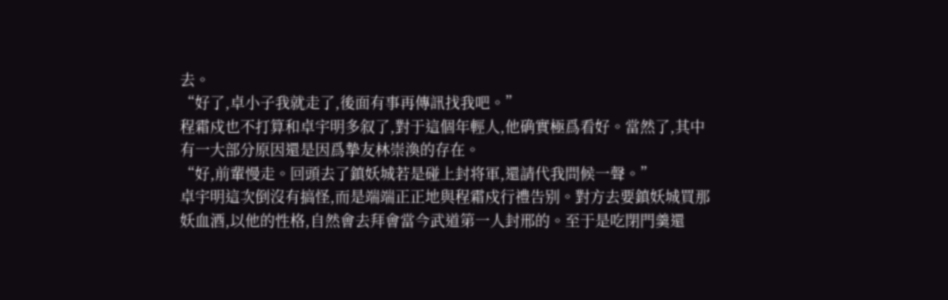去。
“好了,卓小子我就走了,後面有事再傳訊找我吧。”
程霜戍也不打算和卓宇明多叙了,對于這個年輕人,他确實極爲看好。當然了,其中有一大部分原因還是因爲摯友林崇渙的存在。
“好,前輩慢走。回頭去了鎮妖城若是碰上封将軍,還請代我問候一聲。”
卓宇明這次倒沒有搞怪,而是端端正正地與程霜戍行禮告别。對方去要鎮妖城買那妖血酒,以他的性格,自然會去拜會當今武道第一人封邢的。至于是吃閉門羹還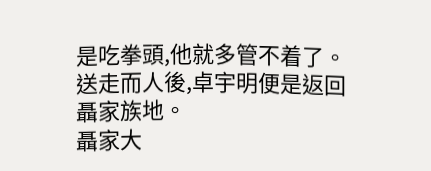是吃拳頭,他就多管不着了。
送走而人後,卓宇明便是返回聶家族地。
聶家大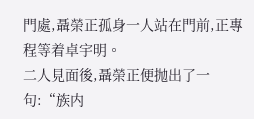門處,聶榮正孤身一人站在門前,正專程等着卓宇明。
二人見面後,聶榮正便抛出了一句:“族内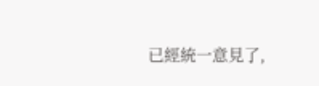已經統一意見了,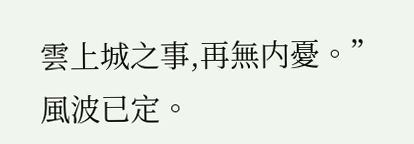雲上城之事,再無内憂。”
風波已定。